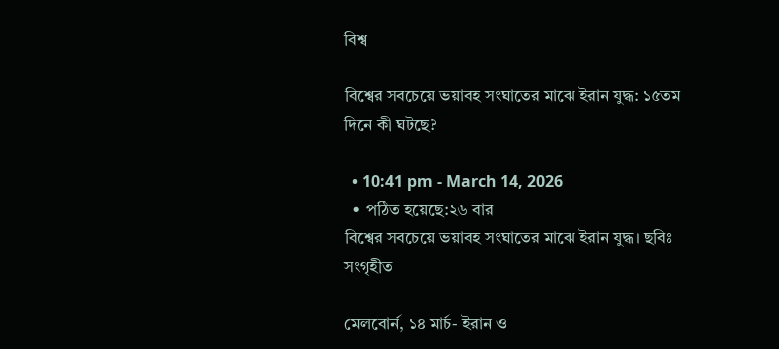বিশ্ব

বিশ্বের সবচেয়ে ভয়াবহ সংঘাতের মাঝে ইরান যুদ্ধ: ১৫তম দিনে কী ঘটছে?

  • 10:41 pm - March 14, 2026
  • পঠিত হয়েছে:২৬ বার
বিশ্বের সবচেয়ে ভয়াবহ সংঘাতের মাঝে ইরান যুদ্ধ। ছবিঃ সংগৃহীত

মেলবোর্ন, ১৪ মার্চ- ইরান ও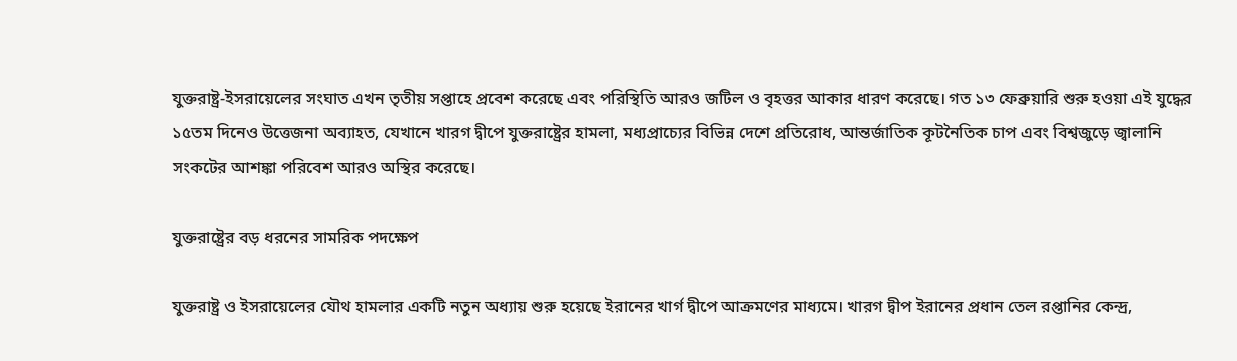যুক্তরাষ্ট্র‑ইসরায়েলের সংঘাত এখন তৃতীয় সপ্তাহে প্রবেশ করেছে এবং পরিস্থিতি আরও জটিল ও বৃহত্তর আকার ধারণ করেছে। গত ১৩ ফেব্রুয়ারি শুরু হওয়া এই যুদ্ধের ১৫তম দিনেও উত্তেজনা অব্যাহত, যেখানে খারগ দ্বীপে যুক্তরাষ্ট্রের হামলা, মধ্যপ্রাচ্যের বিভিন্ন দেশে প্রতিরোধ, আন্তর্জাতিক কূটনৈতিক চাপ এবং বিশ্বজুড়ে জ্বালানি সংকটের আশঙ্কা পরিবেশ আরও অস্থির করেছে।

যুক্তরাষ্ট্রের বড় ধরনের সামরিক পদক্ষেপ

যুক্তরাষ্ট্র ও ইসরায়েলের যৌথ হামলার একটি নতুন অধ্যায় শুরু হয়েছে ইরানের খার্গ দ্বীপে আক্রমণের মাধ্যমে। খারগ দ্বীপ ইরানের প্রধান তেল রপ্তানির কেন্দ্র,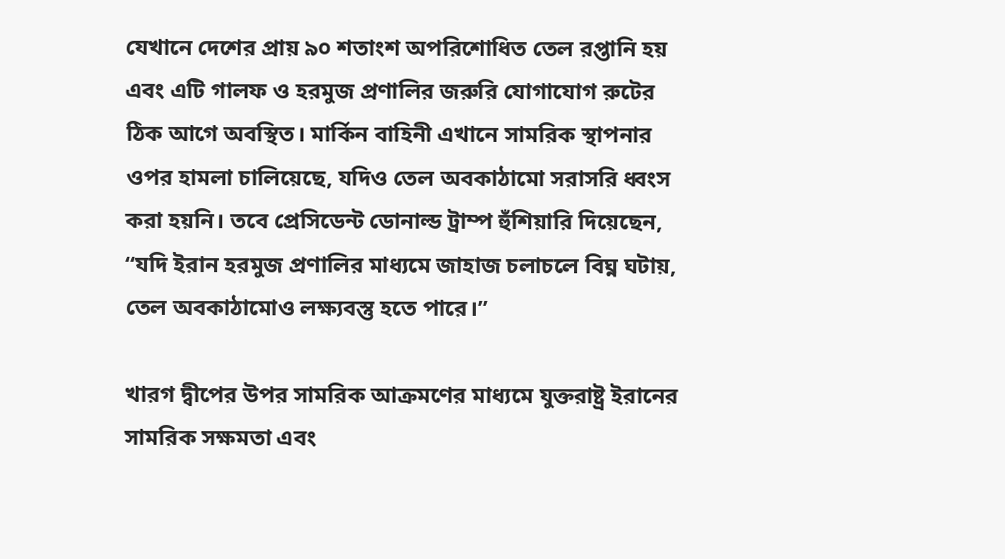যেখানে দেশের প্রায় ৯০ শতাংশ অপরিশোধিত তেল রপ্তানি হয় এবং এটি গালফ ও হরমুজ প্রণালির জরুরি যোগাযোগ রুটের ঠিক আগে অবস্থিত। মার্কিন বাহিনী এখানে সামরিক স্থাপনার ওপর হামলা চালিয়েছে, যদিও তেল অবকাঠামো সরাসরি ধ্বংস করা হয়নি। তবে প্রেসিডেন্ট ডোনাল্ড ট্রাম্প হুঁশিয়ারি দিয়েছেন, “যদি ইরান হরমুজ প্রণালির মাধ্যমে জাহাজ চলাচলে বিঘ্ন ঘটায়, তেল অবকাঠামোও লক্ষ্যবস্তু হতে পারে।”

খারগ দ্বীপের উপর সামরিক আক্রমণের মাধ্যমে যুক্তরাষ্ট্র ইরানের সামরিক সক্ষমতা এবং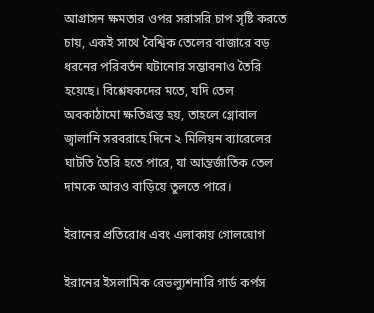আগ্রাসন ক্ষমতার ওপর সরাসরি চাপ সৃষ্টি করতে চায়, একই সাথে বৈশ্বিক তেলের বাজারে বড় ধরনের পরিবর্তন ঘটানোর সম্ভাবনাও তৈরি হয়েছে। বিশ্লেষকদের মতে, যদি তেল অবকাঠামো ক্ষতিগ্রস্ত হয়, তাহলে গ্লোবাল জ্বালানি সরবরাহে দিনে ২ মিলিয়ন ব্যারেলের ঘাটতি তৈরি হতে পারে, যা আন্তর্জাতিক তেল দামকে আরও বাড়িয়ে তুলতে পারে।

ইরানের প্রতিরোধ এবং এলাকায় গোলযোগ

ইরানের ইসলামিক রেভল্যুশনারি গার্ড কর্পস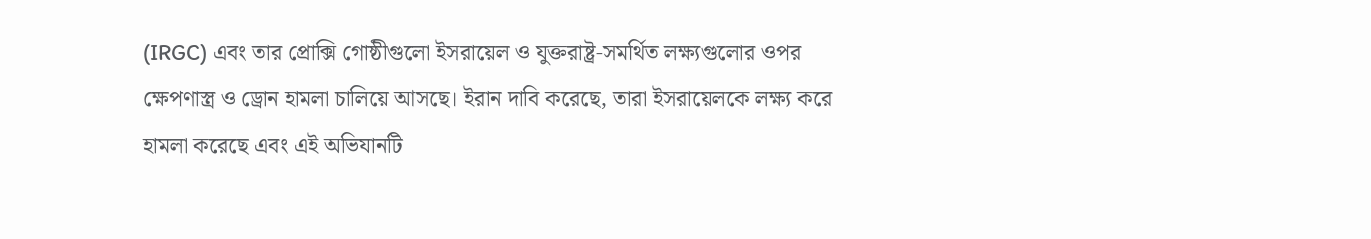(IRGC) এবং তার প্রোক্সি গোষ্ঠীগুলো ইসরায়েল ও যুক্তরাষ্ট্র‑সমর্থিত লক্ষ্যগুলোর ওপর ক্ষেপণাস্ত্র ও ড্রোন হামলা চালিয়ে আসছে। ইরান দাবি করেছে, তারা ইসরায়েলকে লক্ষ্য করে হামলা করেছে এবং এই অভিযানটি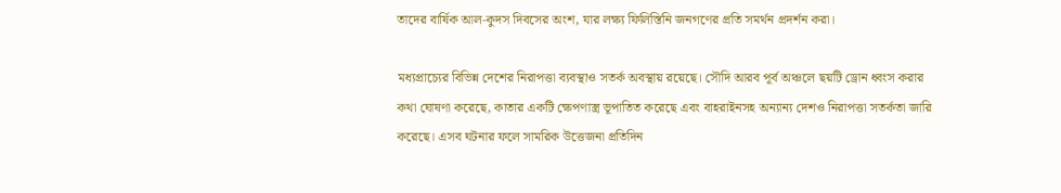তাদের বার্ষিক আল‑কুদস দিবসের অংশ, যার লক্ষ্য ফিলিস্তিনি জনগণের প্রতি সমর্থন প্রদর্শন করা।

মধ্যপ্রাচ্যের বিভিন্ন দেশের নিরাপত্তা ব্যবস্থাও সতর্ক অবস্থায় রয়েছে। সৌদি আরব পূর্ব অঞ্চলে ছয়টি ড্রোন ধ্বংস করার কথা ঘোষণা করেছে, কাতার একটি ক্ষেপণাস্ত্র ভূপাতিত করেছে এবং বাহরাইনসহ অন্যান্য দেশও নিরাপত্তা সতর্কতা জারি করেছে। এসব ঘটনার ফলে সামরিক উত্তেজনা প্রতিদিন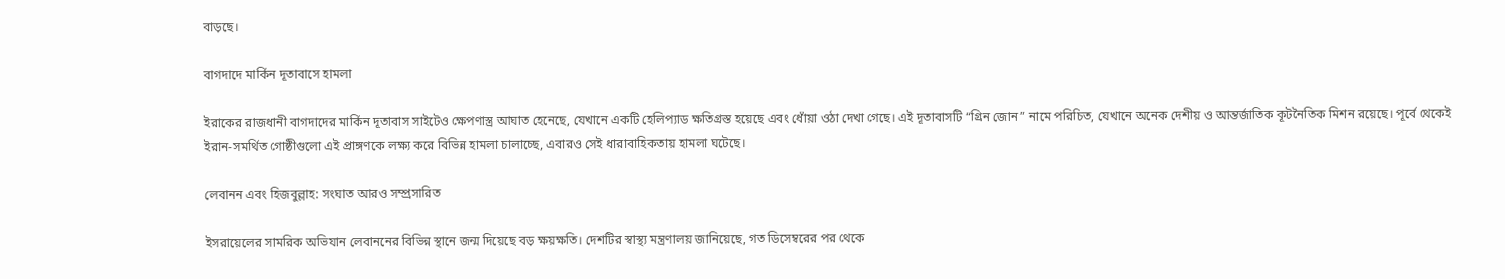বাড়ছে।

বাগদাদে মার্কিন দূতাবাসে হামলা

ইরাকের রাজধানী বাগদাদের মার্কিন দূতাবাস সাইটেও ক্ষেপণাস্ত্র আঘাত হেনেছে, যেখানে একটি হেলিপ্যাড ক্ষতিগ্রস্ত হয়েছে এবং ধোঁয়া ওঠা দেখা গেছে। এই দূতাবাসটি “গ্রিন জোন” নামে পরিচিত, যেখানে অনেক দেশীয় ও আন্তর্জাতিক কূটনৈতিক মিশন রয়েছে। পূর্বে থেকেই ইরান‑সমর্থিত গোষ্ঠীগুলো এই প্রাঙ্গণকে লক্ষ্য করে বিভিন্ন হামলা চালাচ্ছে, এবারও সেই ধারাবাহিকতায় হামলা ঘটেছে।

লেবানন এবং হিজবুল্লাহ: সংঘাত আরও সম্প্রসারিত

ইসরায়েলের সামরিক অভিযান লেবাননের বিভিন্ন স্থানে জন্ম দিয়েছে বড় ক্ষয়ক্ষতি। দেশটির স্বাস্থ্য মন্ত্রণালয় জানিয়েছে, গত ডিসেম্বরের পর থেকে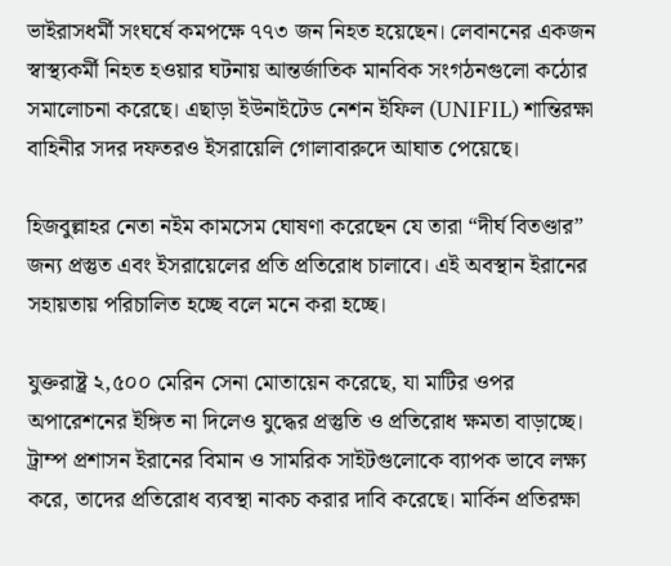ভাইরাসধর্মী সংঘর্ষে কমপক্ষে ৭৭৩ জন নিহত হয়েছেন। লেবাননের একজন স্বাস্থ্যকর্মী নিহত হওয়ার ঘটনায় আন্তর্জাতিক মানবিক সংগঠনগুলো কঠোর সমালোচনা করেছে। এছাড়া ইউনাইটেড নেশন ইফিল (UNIFIL) শান্তিরক্ষা বাহিনীর সদর দফতরও ইসরায়েলি গোলাবারুদে আঘাত পেয়েছে।

হিজবুল্লাহর নেতা নইম কামসেম ঘোষণা করেছেন যে তারা “দীর্ঘ বিতণ্ডার” জন্য প্রস্তুত এবং ইসরায়েলের প্রতি প্রতিরোধ চালাবে। এই অবস্থান ইরানের সহায়তায় পরিচালিত হচ্ছে বলে মনে করা হচ্ছে।

যুক্তরাষ্ট্র ২,৫০০ মেরিন সেনা মোতায়েন করেছে, যা মাটির ওপর অপারেশনের ইঙ্গিত না দিলেও যুদ্ধের প্রস্তুতি ও প্রতিরোধ ক্ষমতা বাড়াচ্ছে। ট্রাম্প প্রশাসন ইরানের বিমান ও সামরিক সাইটগুলোকে ব্যাপক ভাবে লক্ষ্য করে, তাদের প্রতিরোধ ব্যবস্থা নাকচ করার দাবি করেছে। মার্কিন প্রতিরক্ষা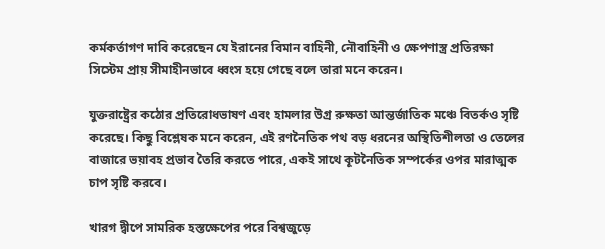কর্মকর্তাগণ দাবি করেছেন যে ইরানের বিমান বাহিনী, নৌবাহিনী ও ক্ষেপণাস্ত্র প্রতিরক্ষা সিস্টেম প্রায় সীমাহীনভাবে ধ্বংস হয়ে গেছে বলে তারা মনে করেন।

যুক্তরাষ্ট্রের কঠোর প্রতিরোধভাষণ এবং হামলার উগ্র রুক্ষতা আন্তর্জাতিক মঞ্চে বিতর্কও সৃষ্টি করেছে। কিছু বিশ্লেষক মনে করেন, এই রণনৈতিক পথ বড় ধরনের অস্থিতিশীলতা ও তেলের বাজারে ভয়াবহ প্রভাব তৈরি করতে পারে, একই সাথে কূটনৈতিক সম্পর্কের ওপর মারাত্মক চাপ সৃষ্টি করবে।

খারগ দ্বীপে সামরিক হস্তক্ষেপের পরে বিশ্বজুড়ে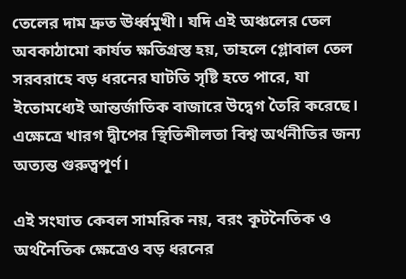তেলের দাম দ্রুত ঊর্ধ্বমুখী। যদি এই অঞ্চলের তেল অবকাঠামো কার্যত ক্ষতিগ্রস্ত হয়, তাহলে গ্লোবাল তেল সরবরাহে বড় ধরনের ঘাটতি সৃষ্টি হতে পারে, যা ইতোমধ্যেই আন্তর্জাতিক বাজারে উদ্বেগ তৈরি করেছে। এক্ষেত্রে খারগ দ্বীপের স্থিতিশীলতা বিশ্ব অর্থনীতির জন্য অত্যন্ত গুরুত্বপূর্ণ।

এই সংঘাত কেবল সামরিক নয়, বরং কূটনৈতিক ও অর্থনৈতিক ক্ষেত্রেও বড় ধরনের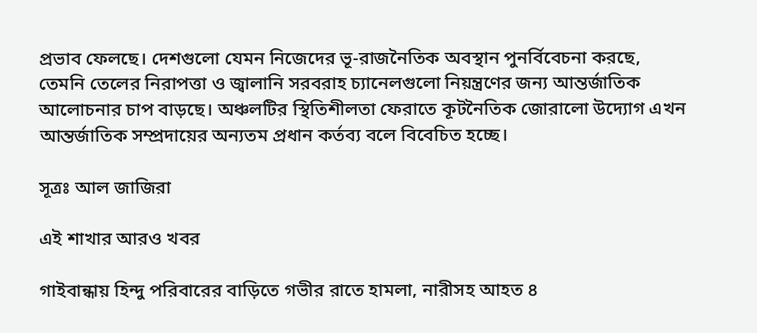প্রভাব ফেলছে। দেশগুলো যেমন নিজেদের ভূ-রাজনৈতিক অবস্থান পুনর্বিবেচনা করছে, তেমনি তেলের নিরাপত্তা ও জ্বালানি সরবরাহ চ্যানেলগুলো নিয়ন্ত্রণের জন্য আন্তর্জাতিক আলোচনার চাপ বাড়ছে। অঞ্চলটির স্থিতিশীলতা ফেরাতে কূটনৈতিক জোরালো উদ্যোগ এখন আন্তর্জাতিক সম্প্রদায়ের অন্যতম প্রধান কর্তব্য বলে বিবেচিত হচ্ছে।

সূত্রঃ আল জাজিরা

এই শাখার আরও খবর

গাইবান্ধায় হিন্দু পরিবারের বাড়িতে গভীর রাতে হামলা, নারীসহ আহত ৪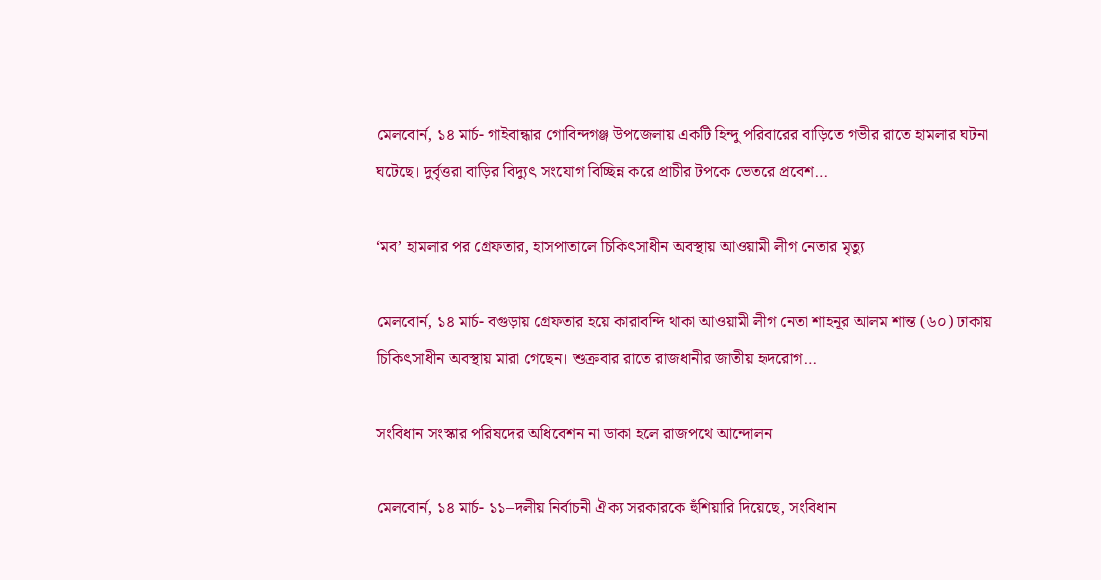মেলবোর্ন, ১৪ মার্চ- গাইবান্ধার গোবিন্দগঞ্জ উপজেলায় একটি হিন্দু পরিবারের বাড়িতে গভীর রাতে হামলার ঘটনা ঘটেছে। দুর্বৃত্তরা বাড়ির বিদ্যুৎ সংযোগ বিচ্ছিন্ন করে প্রাচীর টপকে ভেতরে প্রবেশ…

‘মব’ হামলার পর গ্রেফতার, হাসপাতালে চিকিৎসাধীন অবস্থায় আওয়ামী লীগ নেতার মৃত্যু

মেলবোর্ন, ১৪ মার্চ- বগুড়ায় গ্রেফতার হয়ে কারাবন্দি থাকা আওয়ামী লীগ নেতা শাহনূর আলম শান্ত (৬০) ঢাকায় চিকিৎসাধীন অবস্থায় মারা গেছেন। শুক্রবার রাতে রাজধানীর জাতীয় হৃদরোগ…

সংবিধান সংস্কার পরিষদের অধিবেশন না ডাকা হলে রাজপথে আন্দোলন

মেলবোর্ন, ১৪ মার্চ- ১১–দলীয় নির্বাচনী ঐক্য সরকারকে হুঁশিয়ারি দিয়েছে, সংবিধান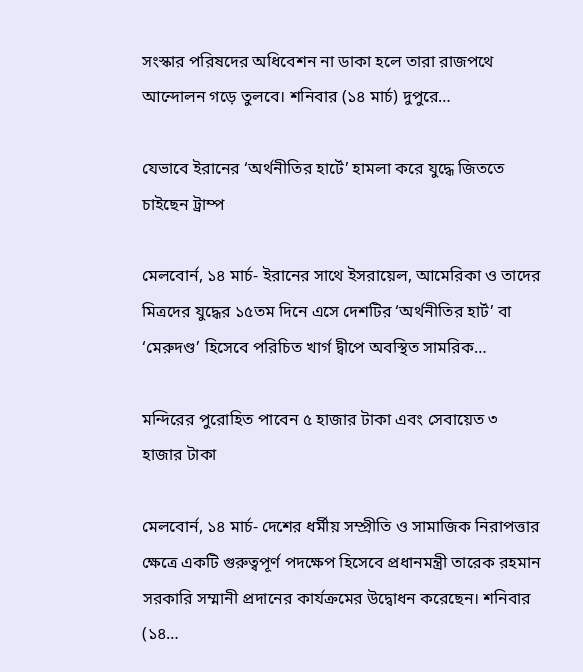সংস্কার পরিষদের অধিবেশন না ডাকা হলে তারা রাজপথে আন্দোলন গড়ে তুলবে। শনিবার (১৪ মার্চ) দুপুরে…

যেভাবে ইরানের ‘অর্থনীতির হার্টে’ হামলা করে যুদ্ধে জিততে চাইছেন ট্রাম্প

মেলবোর্ন, ১৪ মার্চ- ইরানের সাথে ইসরায়েল, আমেরিকা ও তাদের মিত্রদের যুদ্ধের ১৫তম দিনে এসে দেশটির ‘অর্থনীতির হার্ট’ বা ‘মেরুদণ্ড’ হিসেবে পরিচিত খার্গ দ্বীপে অবস্থিত সামরিক…

মন্দিরের পুরোহিত পাবেন ৫ হাজার টাকা এবং সেবায়েত ৩ হাজার টাকা

মেলবোর্ন, ১৪ মার্চ- দেশের ধর্মীয় সম্প্রীতি ও সামাজিক নিরাপত্তার ক্ষেত্রে একটি গুরুত্বপূর্ণ পদক্ষেপ হিসেবে প্রধানমন্ত্রী তারেক রহমান সরকারি সম্মানী প্রদানের কার্যক্রমের উদ্বোধন করেছেন। শনিবার (১৪…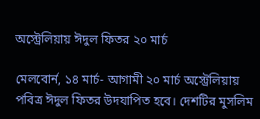অস্ট্রেলিয়ায় ঈদুল ফিতর ২০ মার্চ

মেলবোর্ন, ১৪ মার্চ- আগামী ২০ মার্চ অস্ট্রেলিয়ায় পবিত্র ঈদুল ফিতর উদযাপিত হবে। দেশটির মুসলিম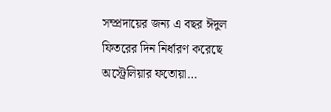সম্প্রদায়ের জন্য এ বছর ঈদুল ফিতরের দিন নির্ধারণ করেছে অস্ট্রেলিয়ার ফতোয়া…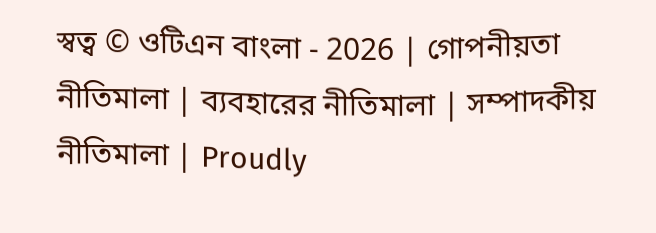স্বত্ব © ওটিএন বাংলা - 2026 | গোপনীয়তা নীতিমালা | ব্যবহারের নীতিমালা | সম্পাদকীয় নীতিমালা | Proudly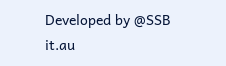Developed by @SSB it.au